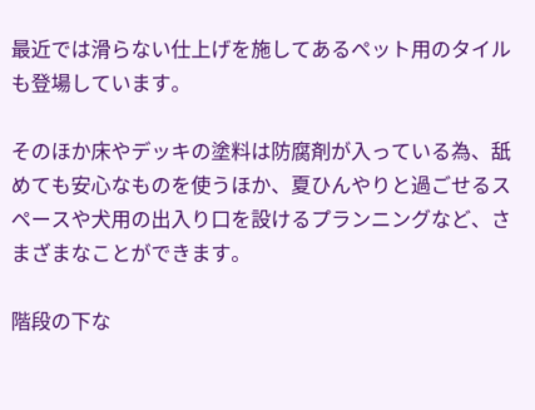最近では滑らない仕上げを施してあるペット用のタイルも登場しています。

そのほか床やデッキの塗料は防腐剤が入っている為、舐めても安心なものを使うほか、夏ひんやりと過ごせるスペースや犬用の出入り口を設けるプランニングなど、さまざまなことができます。

階段の下な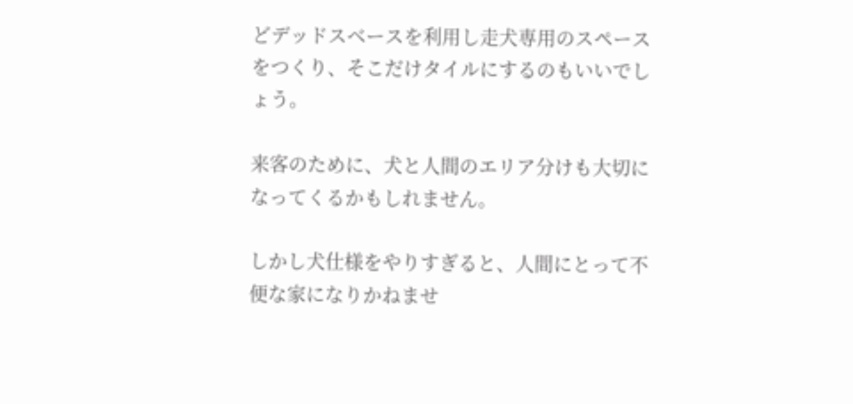どデッドスベースを利用し走犬専用のスペースをつくり、そこだけタイルにするのもいいでしょう。

来客のために、犬と人間のエリア分けも大切になってくるかもしれません。

しかし犬仕様をやりすぎると、人間にとって不便な家になりかねませ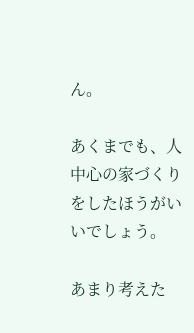ん。

あくまでも、人中心の家づくりをしたほうがいいでしょう。

あまり考えた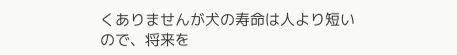くありませんが犬の寿命は人より短いので、将来を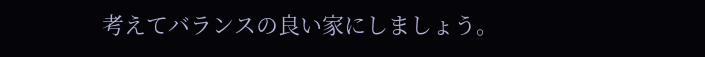考えてバランスの良い家にしましょう。